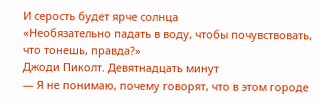И серость будет ярче солнца
«Необязательно падать в воду, чтобы почувствовать, что тонешь, правда?»
Джоди Пиколт. Девятнадцать минут
— Я не понимаю, почему говорят, что в этом городе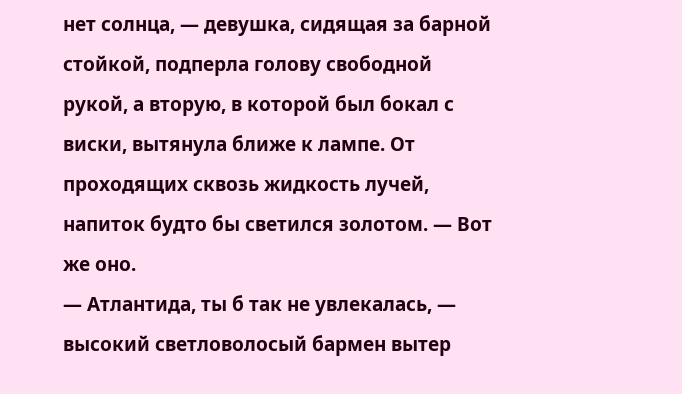нет солнца, — девушка, сидящая за барной стойкой, подперла голову свободной рукой, а вторую, в которой был бокал с виски, вытянула ближе к лампе. От проходящих сквозь жидкость лучей, напиток будто бы светился золотом. — Вот же оно.
— Атлантида, ты б так не увлекалась, — высокий светловолосый бармен вытер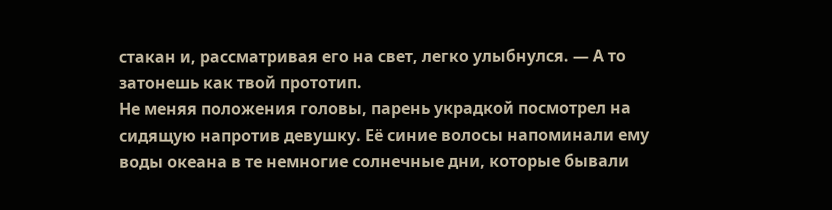стакан и, рассматривая его на свет, легко улыбнулся. — А то затонешь как твой прототип.
Не меняя положения головы, парень украдкой посмотрел на сидящую напротив девушку. Её синие волосы напоминали ему воды океана в те немногие солнечные дни, которые бывали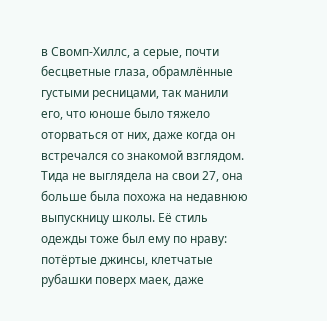в Свомп-Хиллс, а серые, почти бесцветные глаза, обрамлённые густыми ресницами, так манили его, что юноше было тяжело оторваться от них, даже когда он встречался со знакомой взглядом. Тида не выглядела на свои 27, она больше была похожа на недавнюю выпускницу школы. Её стиль одежды тоже был ему по нраву: потёртые джинсы, клетчатые рубашки поверх маек, даже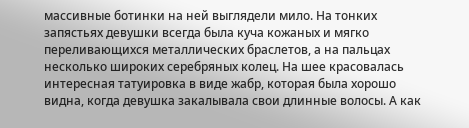массивные ботинки на ней выглядели мило. На тонких запястьях девушки всегда была куча кожаных и мягко переливающихся металлических браслетов, а на пальцах несколько широких серебряных колец. На шее красовалась интересная татуировка в виде жабр, которая была хорошо видна, когда девушка закалывала свои длинные волосы. А как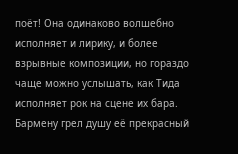поёт! Она одинаково волшебно исполняет и лирику, и более взрывные композиции, но гораздо чаще можно услышать, как Тида исполняет рок на сцене их бара. Бармену грел душу её прекрасный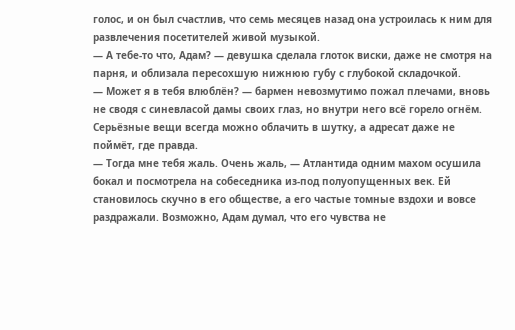голос, и он был счастлив, что семь месяцев назад она устроилась к ним для развлечения посетителей живой музыкой.
— А тебе-то что, Адам? — девушка сделала глоток виски, даже не смотря на парня, и облизала пересохшую нижнюю губу с глубокой складочкой.
— Может я в тебя влюблён? — бармен невозмутимо пожал плечами, вновь не сводя с синевласой дамы своих глаз, но внутри него всё горело огнём. Серьёзные вещи всегда можно облачить в шутку, а адресат даже не поймёт, где правда.
— Тогда мне тебя жаль. Очень жаль, — Атлантида одним махом осушила бокал и посмотрела на собеседника из-под полуопущенных век. Ей становилось скучно в его обществе, а его частые томные вздохи и вовсе раздражали. Возможно, Адам думал, что его чувства не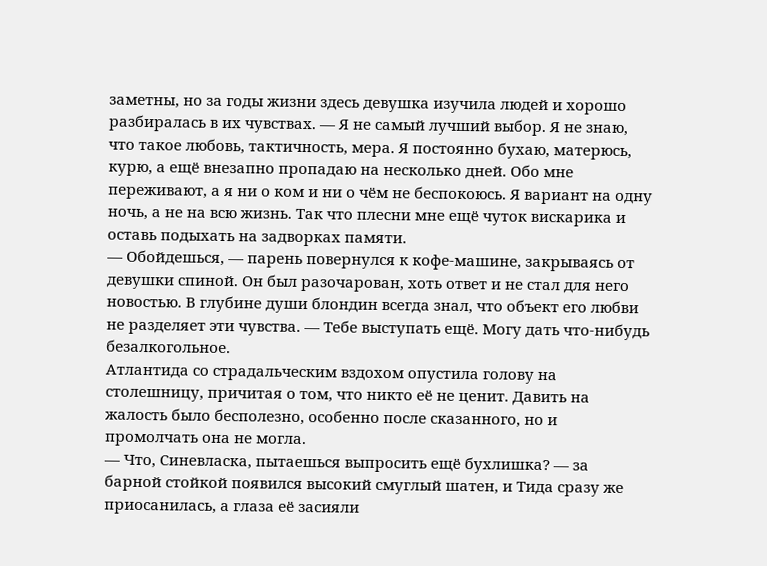заметны, но за годы жизни здесь девушка изучила людей и хорошо разбиралась в их чувствах. — Я не самый лучший выбор. Я не знаю, что такое любовь, тактичность, мера. Я постоянно бухаю, матерюсь, курю, а ещё внезапно пропадаю на несколько дней. Обо мне переживают, а я ни о ком и ни о чём не беспокоюсь. Я вариант на одну ночь, а не на всю жизнь. Так что плесни мне ещё чуток вискарика и оставь подыхать на задворках памяти.
— Обойдешься, — парень повернулся к кофе-машине, закрываясь от девушки спиной. Он был разочарован, хоть ответ и не стал для него новостью. В глубине души блондин всегда знал, что объект его любви не разделяет эти чувства. — Тебе выступать ещё. Могу дать что-нибудь безалкогольное.
Атлантида со страдальческим вздохом опустила голову на столешницу, причитая о том, что никто её не ценит. Давить на жалость было бесполезно, особенно после сказанного, но и промолчать она не могла.
— Что, Синевласка, пытаешься выпросить ещё бухлишка? — за барной стойкой появился высокий смуглый шатен, и Тида сразу же приосанилась, а глаза её засияли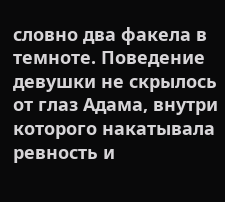словно два факела в темноте. Поведение девушки не скрылось от глаз Адама, внутри которого накатывала ревность и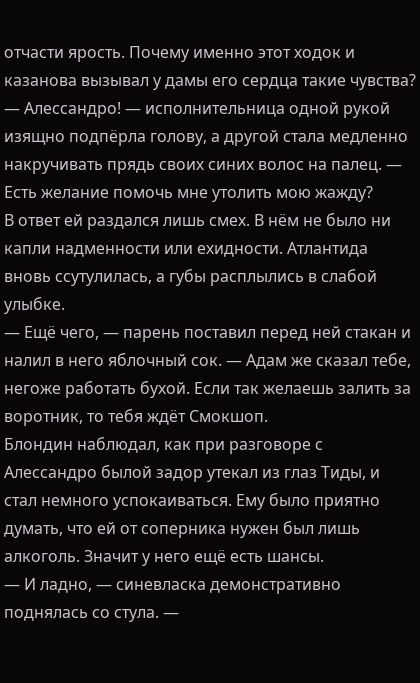отчасти ярость. Почему именно этот ходок и казанова вызывал у дамы его сердца такие чувства?
— Алессандро! — исполнительница одной рукой изящно подпёрла голову, а другой стала медленно накручивать прядь своих синих волос на палец. — Есть желание помочь мне утолить мою жажду?
В ответ ей раздался лишь смех. В нём не было ни капли надменности или ехидности. Атлантида вновь ссутулилась, а губы расплылись в слабой улыбке.
— Ещё чего, — парень поставил перед ней стакан и налил в него яблочный сок. — Адам же сказал тебе, негоже работать бухой. Если так желаешь залить за воротник, то тебя ждёт Смокшоп.
Блондин наблюдал, как при разговоре с Алессандро былой задор утекал из глаз Тиды, и стал немного успокаиваться. Ему было приятно думать, что ей от соперника нужен был лишь алкоголь. Значит у него ещё есть шансы.
— И ладно, — синевласка демонстративно поднялась со стула. —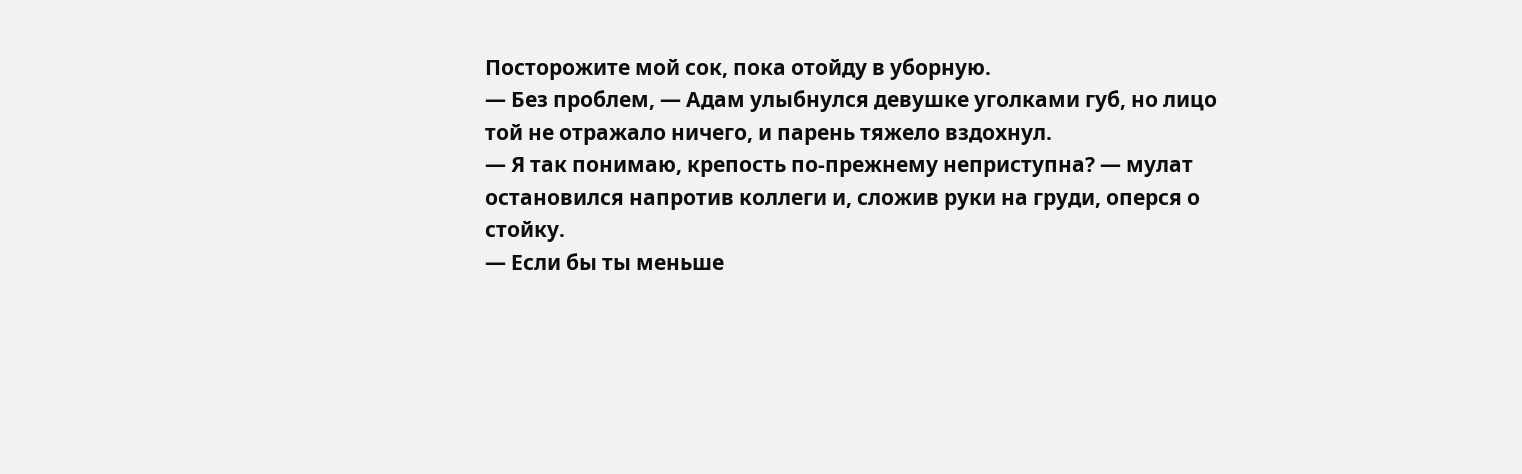Посторожите мой сок, пока отойду в уборную.
— Без проблем, — Адам улыбнулся девушке уголками губ, но лицо той не отражало ничего, и парень тяжело вздохнул.
— Я так понимаю, крепость по-прежнему неприступна? — мулат остановился напротив коллеги и, сложив руки на груди, оперся о стойку.
— Если бы ты меньше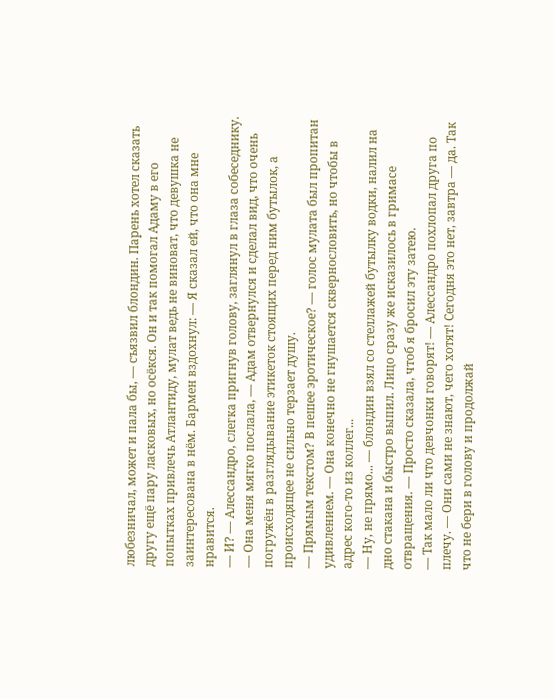любезничал, может и пала бы, — съязвил блондин. Парень хотел сказать другу ещё пару ласковых, но осёкся. Он и так помогал Адаму в его попытках привлечь Атлантиду, мулат ведь не виноват, что девушка не заинтересована в нём. Бармен вздохнул: — Я сказал ей, что она мне нравится.
— И? — Алессандро, слегка пригнув голову, заглянул в глаза собеседнику. — Она меня мягко послала, — Адам отвернулся и сделал вид, что очень погружён в разглядывание этикеток стоящих перед ним бутылок, а происходящее не сильно терзает душу.
— Прямым текстом? В пешее эротическое? — голос мулата был пропитан удивлением. — Она конечно не гнушается сквернословить, но чтобы в адрес кого-то из коллег...
— Ну, не прямо... — блондин взял со стеллажей бутылку водки, налил на дно стакана и быстро выпил. Лицо сразу же исказилось в гримасе отвращения. — Просто сказала, чтоб я бросил эту затею.
— Так мало ли что девчонки говорят! — Алессандро похлопал друга по плечу. — Они сами не знают, чего хотят! Сегодня это нет, завтра — да. Так что не бери в голову и продолжай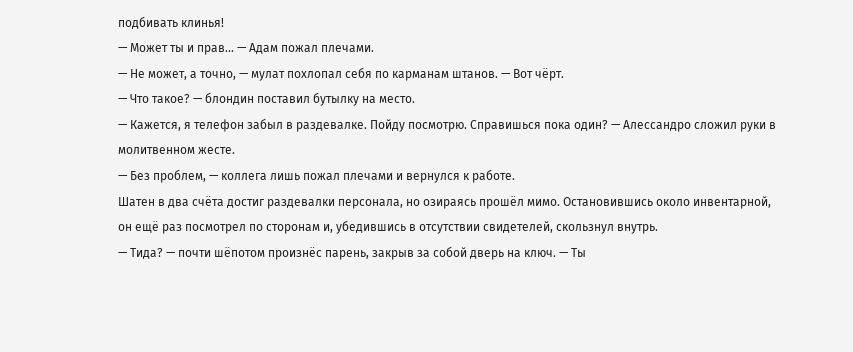подбивать клинья!
— Может ты и прав... — Адам пожал плечами.
— Не может, а точно, — мулат похлопал себя по карманам штанов. — Вот чёрт.
— Что такое? — блондин поставил бутылку на место.
— Кажется, я телефон забыл в раздевалке. Пойду посмотрю. Справишься пока один? — Алессандро сложил руки в молитвенном жесте.
— Без проблем, — коллега лишь пожал плечами и вернулся к работе.
Шатен в два счёта достиг раздевалки персонала, но озираясь прошёл мимо. Остановившись около инвентарной, он ещё раз посмотрел по сторонам и, убедившись в отсутствии свидетелей, скользнул внутрь.
— Тида? — почти шёпотом произнёс парень, закрыв за собой дверь на ключ. — Ты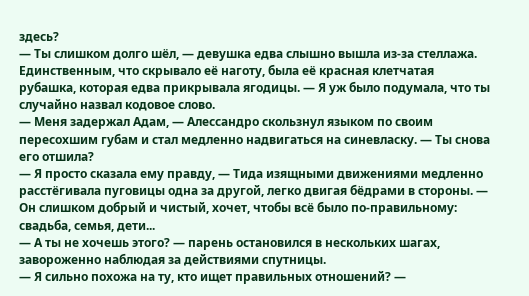здесь?
— Ты слишком долго шёл, — девушка едва слышно вышла из-за стеллажа. Единственным, что скрывало её наготу, была её красная клетчатая рубашка, которая едва прикрывала ягодицы. — Я уж было подумала, что ты случайно назвал кодовое слово.
— Меня задержал Адам, — Алессандро скользнул языком по своим пересохшим губам и стал медленно надвигаться на синевласку. — Ты снова его отшила?
— Я просто сказала ему правду, — Тида изящными движениями медленно расстёгивала пуговицы одна за другой, легко двигая бёдрами в стороны. — Он слишком добрый и чистый, хочет, чтобы всё было по-правильному: свадьба, семья, дети...
— А ты не хочешь этого? — парень остановился в нескольких шагах, завороженно наблюдая за действиями спутницы.
— Я сильно похожа на ту, кто ищет правильных отношений? —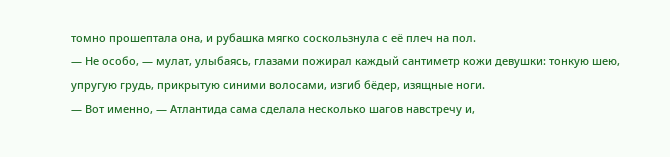томно прошептала она, и рубашка мягко соскользнула с её плеч на пол.
— Не особо, — мулат, улыбаясь, глазами пожирал каждый сантиметр кожи девушки: тонкую шею, упругую грудь, прикрытую синими волосами, изгиб бёдер, изящные ноги.
— Вот именно, — Атлантида сама сделала несколько шагов навстречу и,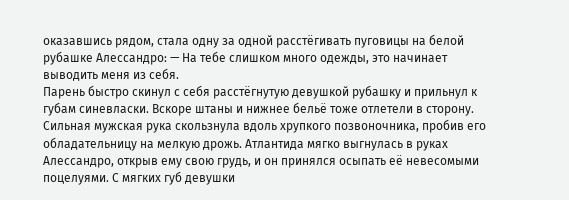оказавшись рядом, стала одну за одной расстёгивать пуговицы на белой рубашке Алессандро: — На тебе слишком много одежды, это начинает выводить меня из себя.
Парень быстро скинул с себя расстёгнутую девушкой рубашку и прильнул к губам синевласки. Вскоре штаны и нижнее бельё тоже отлетели в сторону.
Сильная мужская рука скользнула вдоль хрупкого позвоночника, пробив его обладательницу на мелкую дрожь. Атлантида мягко выгнулась в руках Алессандро, открыв ему свою грудь, и он принялся осыпать её невесомыми поцелуями. С мягких губ девушки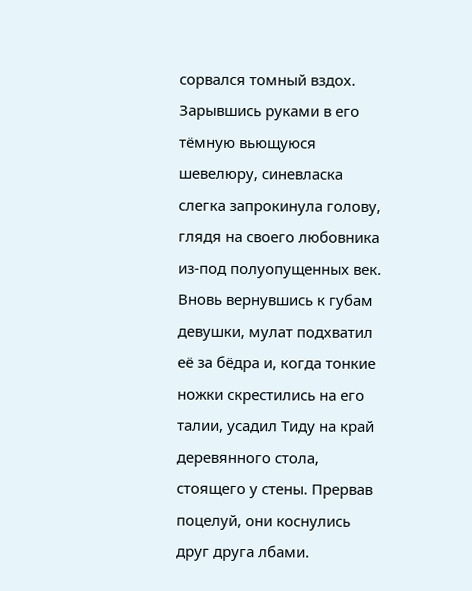сорвался томный вздох. Зарывшись руками в его тёмную вьющуюся шевелюру, синевласка слегка запрокинула голову, глядя на своего любовника из-под полуопущенных век.
Вновь вернувшись к губам девушки, мулат подхватил её за бёдра и, когда тонкие ножки скрестились на его талии, усадил Тиду на край деревянного стола, стоящего у стены. Прервав поцелуй, они коснулись друг друга лбами.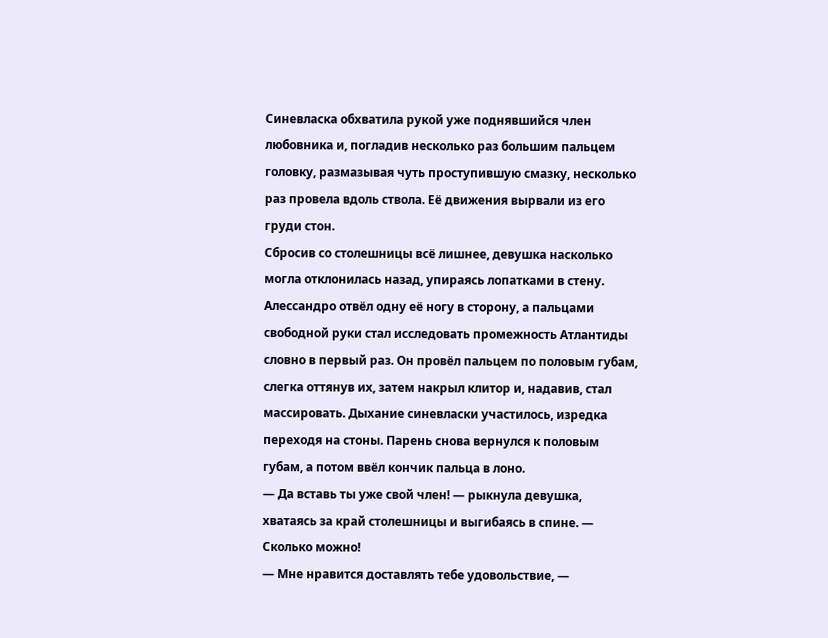Синевласка обхватила рукой уже поднявшийся член любовника и, погладив несколько раз большим пальцем головку, размазывая чуть проступившую смазку, несколько раз провела вдоль ствола. Её движения вырвали из его груди стон.
Сбросив со столешницы всё лишнее, девушка насколько могла отклонилась назад, упираясь лопатками в стену. Алессандро отвёл одну её ногу в сторону, а пальцами свободной руки стал исследовать промежность Атлантиды словно в первый раз. Он провёл пальцем по половым губам, слегка оттянув их, затем накрыл клитор и, надавив, стал массировать. Дыхание синевласки участилось, изредка переходя на стоны. Парень снова вернулся к половым губам, а потом ввёл кончик пальца в лоно.
— Да вставь ты уже свой член! — рыкнула девушка, хватаясь за край столешницы и выгибаясь в спине. — Сколько можно!
— Мне нравится доставлять тебе удовольствие, —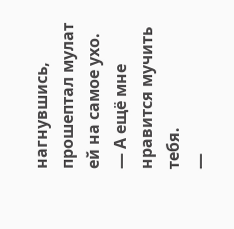нагнувшись, прошептал мулат ей на самое ухо. — А ещё мне нравится мучить тебя.
—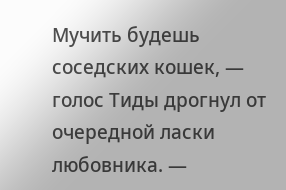Мучить будешь соседских кошек, — голос Тиды дрогнул от очередной ласки любовника. —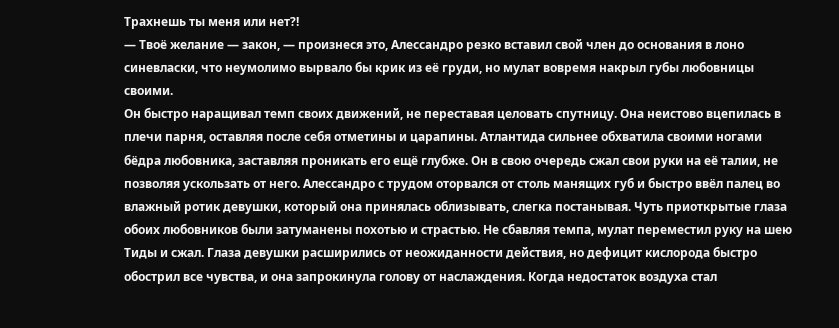Трахнешь ты меня или нет?!
— Твоё желание — закон, — произнеся это, Алессандро резко вставил свой член до основания в лоно синевласки, что неумолимо вырвало бы крик из её груди, но мулат вовремя накрыл губы любовницы своими.
Он быстро наращивал темп своих движений, не переставая целовать спутницу. Она неистово вцепилась в плечи парня, оставляя после себя отметины и царапины. Атлантида сильнее обхватила своими ногами бёдра любовника, заставляя проникать его ещё глубже. Он в свою очередь сжал свои руки на её талии, не позволяя ускользать от него. Алессандро с трудом оторвался от столь манящих губ и быстро ввёл палец во влажный ротик девушки, который она принялась облизывать, слегка постанывая. Чуть приоткрытые глаза обоих любовников были затуманены похотью и страстью. Не сбавляя темпа, мулат переместил руку на шею Тиды и сжал. Глаза девушки расширились от неожиданности действия, но дефицит кислорода быстро обострил все чувства, и она запрокинула голову от наслаждения. Когда недостаток воздуха стал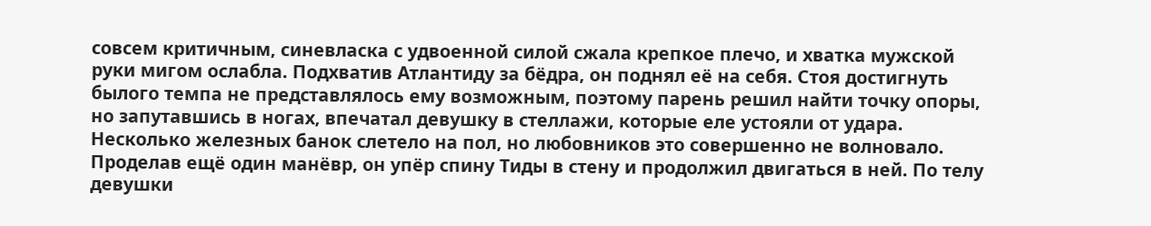совсем критичным, синевласка с удвоенной силой сжала крепкое плечо, и хватка мужской руки мигом ослабла. Подхватив Атлантиду за бёдра, он поднял её на себя. Стоя достигнуть былого темпа не представлялось ему возможным, поэтому парень решил найти точку опоры, но запутавшись в ногах, впечатал девушку в стеллажи, которые еле устояли от удара. Несколько железных банок слетело на пол, но любовников это совершенно не волновало. Проделав ещё один манёвр, он упёр спину Тиды в стену и продолжил двигаться в ней. По телу девушки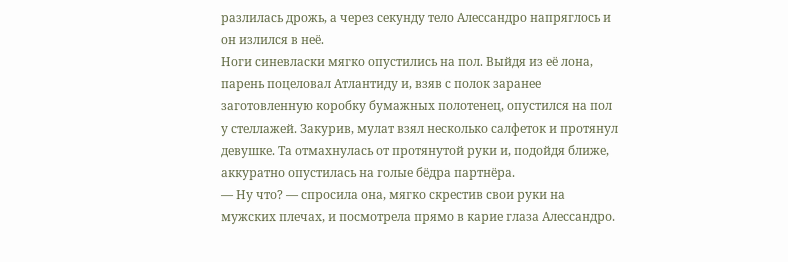разлилась дрожь, а через секунду тело Алессандро напряглось и он излился в неё.
Ноги синевласки мягко опустились на пол. Выйдя из её лона, парень поцеловал Атлантиду и, взяв с полок заранее заготовленную коробку бумажных полотенец, опустился на пол у стеллажей. Закурив, мулат взял несколько салфеток и протянул девушке. Та отмахнулась от протянутой руки и, подойдя ближе, аккуратно опустилась на голые бёдра партнёра.
— Ну что? — спросила она, мягко скрестив свои руки на мужских плечах, и посмотрела прямо в карие глаза Алессандро.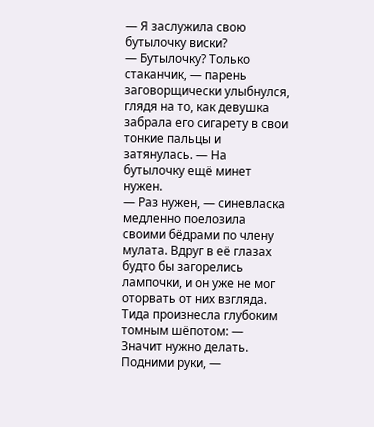— Я заслужила свою бутылочку виски?
— Бутылочку? Только стаканчик, — парень заговорщически улыбнулся, глядя на то, как девушка забрала его сигарету в свои тонкие пальцы и затянулась. — На бутылочку ещё минет нужен.
— Раз нужен, — синевласка медленно поелозила своими бёдрами по члену мулата. Вдруг в её глазах будто бы загорелись лампочки, и он уже не мог оторвать от них взгляда. Тида произнесла глубоким томным шёпотом: — Значит нужно делать. Подними руки, —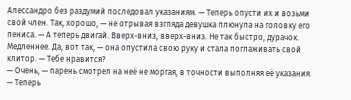Алессандро без раздумий последовал указаниям. — Теперь опусти их и возьми свой член. Так, хорошо, — не отрывая взгляда девушка плюнула на головку его пениса. — А теперь двигай. Вверх-вниз, вверх-вниз. Не так быстро, дурачок. Медленнее. Да, вот так, — она опустила свою руку и стала поглаживать свой клитор. — Тебе нравится?
— Очень, — парень смотрел на неё не моргая, в точности выполняя её указания.
— Теперь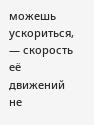можешь ускориться, — скорость её движений не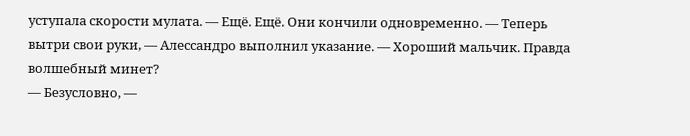уступала скорости мулата. — Ещё. Ещё. Они кончили одновременно. — Теперь вытри свои руки, — Алессандро выполнил указание. — Хороший мальчик. Правда волшебный минет?
— Безусловно, —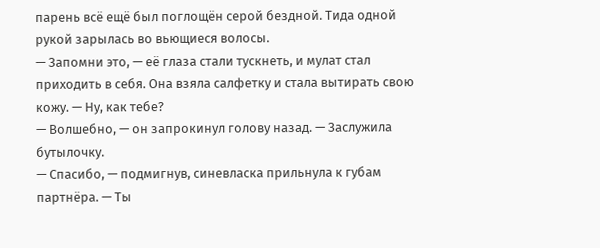парень всё ещё был поглощён серой бездной. Тида одной рукой зарылась во вьющиеся волосы.
— Запомни это, — её глаза стали тускнеть, и мулат стал приходить в себя. Она взяла салфетку и стала вытирать свою кожу. — Ну, как тебе?
— Волшебно, — он запрокинул голову назад. — Заслужила бутылочку.
— Спасибо, — подмигнув, синевласка прильнула к губам партнёра. — Ты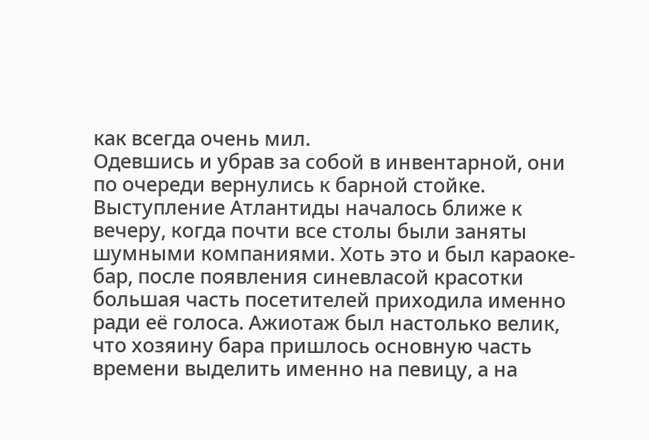как всегда очень мил.
Одевшись и убрав за собой в инвентарной, они по очереди вернулись к барной стойке.
Выступление Атлантиды началось ближе к вечеру, когда почти все столы были заняты шумными компаниями. Хоть это и был караоке-бар, после появления синевласой красотки большая часть посетителей приходила именно ради её голоса. Ажиотаж был настолько велик, что хозяину бара пришлось основную часть времени выделить именно на певицу, а на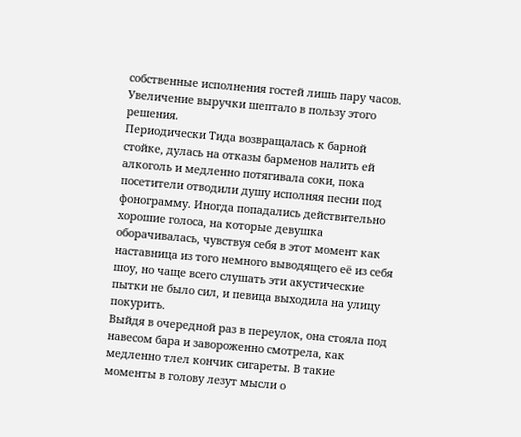собственные исполнения гостей лишь пару часов. Увеличение выручки шептало в пользу этого решения.
Периодически Тида возвращалась к барной стойке, дулась на отказы барменов налить ей алкоголь и медленно потягивала соки, пока посетители отводили душу исполняя песни под фонограмму. Иногда попадались действительно хорошие голоса, на которые девушка оборачивалась, чувствуя себя в этот момент как наставница из того немного выводящего её из себя шоу, но чаще всего слушать эти акустические пытки не было сил, и певица выходила на улицу покурить.
Выйдя в очередной раз в переулок, она стояла под навесом бара и завороженно смотрела, как медленно тлел кончик сигареты. В такие моменты в голову лезут мысли о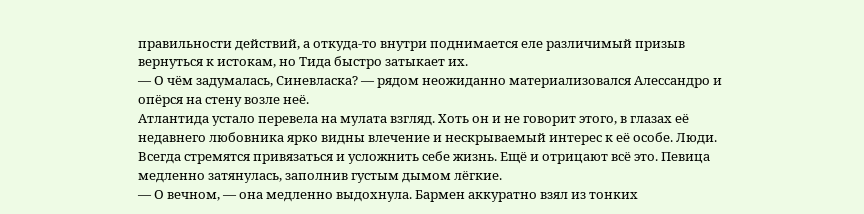правильности действий, а откуда-то внутри поднимается еле различимый призыв вернуться к истокам, но Тида быстро затыкает их.
— О чём задумалась, Синевласка? — рядом неожиданно материализовался Алессандро и опёрся на стену возле неё.
Атлантида устало перевела на мулата взгляд. Хоть он и не говорит этого, в глазах её недавнего любовника ярко видны влечение и нескрываемый интерес к её особе. Люди. Всегда стремятся привязаться и усложнить себе жизнь. Ещё и отрицают всё это. Певица медленно затянулась, заполнив густым дымом лёгкие.
— О вечном, — она медленно выдохнула. Бармен аккуратно взял из тонких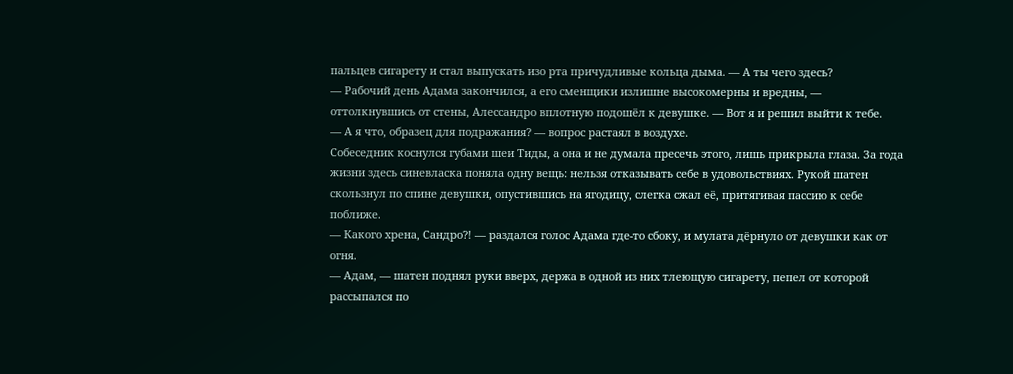пальцев сигарету и стал выпускать изо рта причудливые кольца дыма. — А ты чего здесь?
— Рабочий день Адама закончился, а его сменщики излишне высокомерны и вредны, — оттолкнувшись от стены, Алессандро вплотную подошёл к девушке. — Вот я и решил выйти к тебе.
— А я что, образец для подражания? — вопрос растаял в воздухе.
Собеседник коснулся губами шеи Тиды, а она и не думала пресечь этого, лишь прикрыла глаза. За года жизни здесь синевласка поняла одну вещь: нельзя отказывать себе в удовольствиях. Рукой шатен скользнул по спине девушки, опустившись на ягодицу, слегка сжал её, притягивая пассию к себе поближе.
— Какого хрена, Сандро?! — раздался голос Адама где-то сбоку, и мулата дёрнуло от девушки как от огня.
— Адам, — шатен поднял руки вверх, держа в одной из них тлеющую сигарету, пепел от которой рассыпался по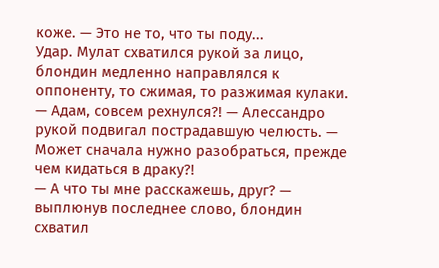коже. — Это не то, что ты поду...
Удар. Мулат схватился рукой за лицо, блондин медленно направлялся к оппоненту, то сжимая, то разжимая кулаки.
— Адам, совсем рехнулся?! — Алессандро рукой подвигал пострадавшую челюсть. — Может сначала нужно разобраться, прежде чем кидаться в драку?!
— А что ты мне расскажешь, друг? — выплюнув последнее слово, блондин схватил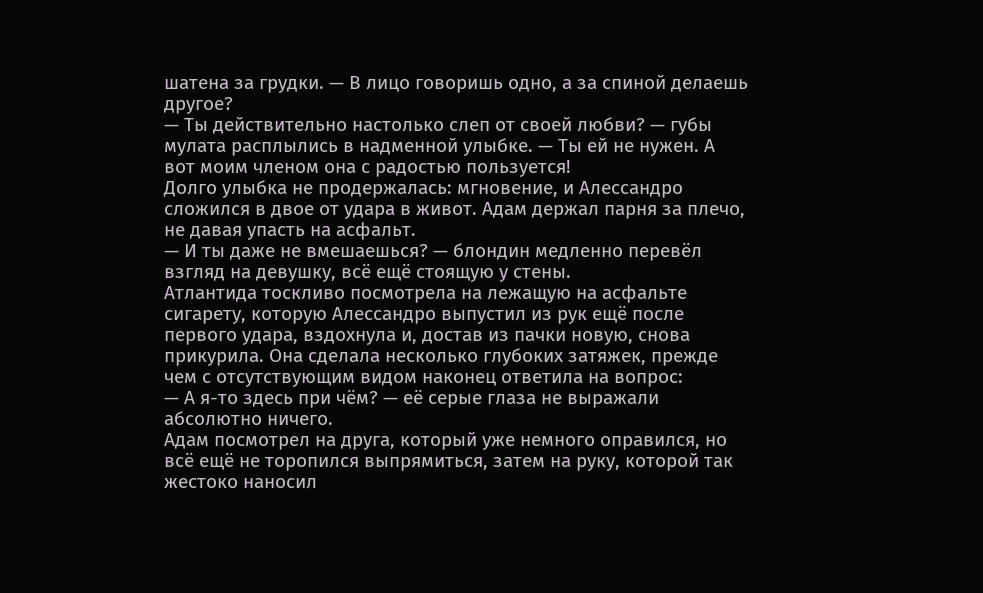шатена за грудки. — В лицо говоришь одно, а за спиной делаешь другое?
— Ты действительно настолько слеп от своей любви? — губы мулата расплылись в надменной улыбке. — Ты ей не нужен. А вот моим членом она с радостью пользуется!
Долго улыбка не продержалась: мгновение, и Алессандро сложился в двое от удара в живот. Адам держал парня за плечо, не давая упасть на асфальт.
— И ты даже не вмешаешься? — блондин медленно перевёл взгляд на девушку, всё ещё стоящую у стены.
Атлантида тоскливо посмотрела на лежащую на асфальте сигарету, которую Алессандро выпустил из рук ещё после первого удара, вздохнула и, достав из пачки новую, снова прикурила. Она сделала несколько глубоких затяжек, прежде чем с отсутствующим видом наконец ответила на вопрос:
— А я-то здесь при чём? — её серые глаза не выражали абсолютно ничего.
Адам посмотрел на друга, который уже немного оправился, но всё ещё не торопился выпрямиться, затем на руку, которой так жестоко наносил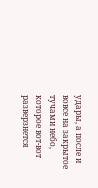удары, а после и вовсе на закрытое тучами небо, которое вот-вот разверзнется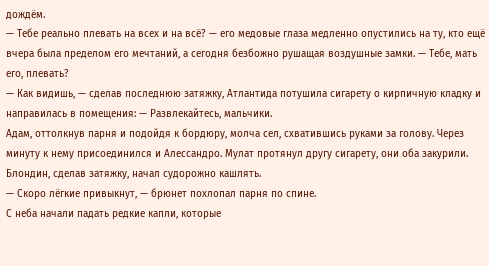дождём.
— Тебе реально плевать на всех и на всё? — его медовые глаза медленно опустились на ту, кто ещё вчера была пределом его мечтаний, а сегодня безбожно рушащая воздушные замки. — Тебе, мать его, плевать?
— Как видишь, — сделав последнюю затяжку, Атлантида потушила сигарету о кирпичную кладку и направилась в помещения: — Развлекайтесь, мальчики.
Адам, оттолкнув парня и подойдя к бордюру, молча сел, схватившись руками за голову. Через минуту к нему присоединился и Алессандро. Мулат протянул другу сигарету, они оба закурили. Блондин, сделав затяжку, начал судорожно кашлять.
— Скоро лёгкие привыкнут, — брюнет похлопал парня по спине.
С неба начали падать редкие капли, которые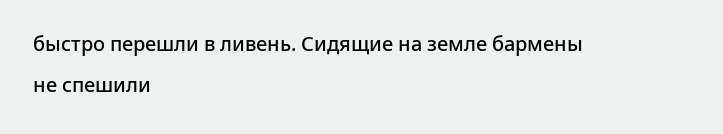быстро перешли в ливень. Сидящие на земле бармены не спешили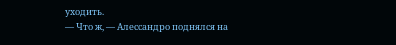уходить.
— Что ж, — Алессандро поднялся на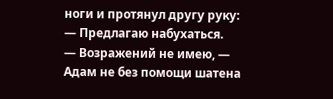ноги и протянул другу руку: — Предлагаю набухаться.
— Возражений не имею, — Адам не без помощи шатена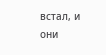встал, и они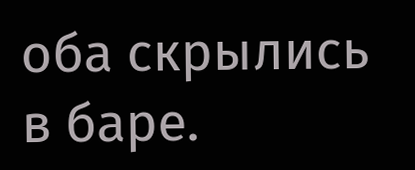оба скрылись в баре.